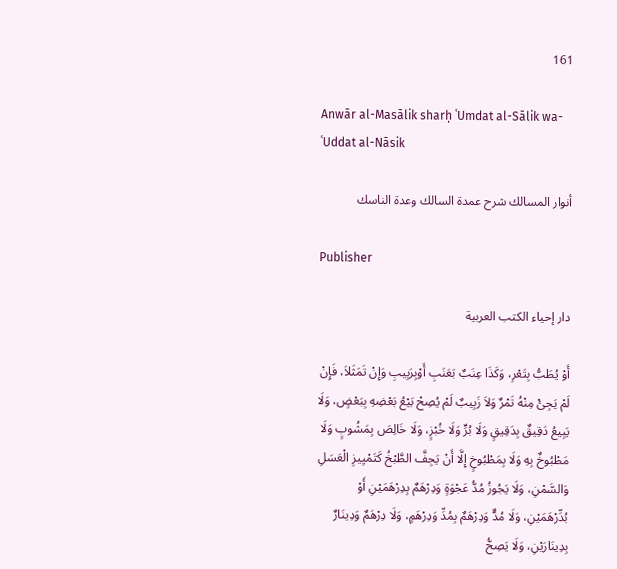161

Anwār al-Masālik sharḥ ʿUmdat al-Sālik wa-ʿUddat al-Nāsik

أنوار المسالك شرح عمدة السالك وعدة الناسك

Publisher

دار إحياء الكتب العربية

أَوْ يُطَبُّ بِتَعْرِ، وَكَذَا عِنَبٌ بَعَنَبِ أَوْبِرَبِيبِ وَإِنْ تَمَثَلاَ، فَإِنْ لَمْ يَجِئْ مِنْهُ تَمْرٌ وَلاَ زَبِيبٌ لَمْ يُصِحْ بَيْعُ بَعْضِهِ بِبَعْضٍ، وَلَا يَبِيعُ دَقِيقٌ بِدَقِيقٍ وَلَا بُرٍّ وَلَا خُبْزٍ، وَلَا خَالِصَ بِمَشُوبٍ وَلَا مَطْبُوخٌ بِهِ وَلَا بِمَطْبُوخٍ إِلَّا أَنْ يَجِفَّ الطَّبْخُ كَتَمْيِيزِ الْعَسَلِ وَالسَّمْنِ، وَلَا يَجُوزُ مُدُّ عَجْوَةٍ وَدِرْهَمٌ بِدِرْهَمَيْنِ أَوْ بُدِّرْهَمَيْنِ، وَلَا مُدٌّ وَدِرْهَمٌ بِمُدِّ وَدِرْهَمٍ، وَلَا دِرْهَمٌ وَدِينَارٌ بِدِينَارَيْنِ، وَلَا يَصِحُّ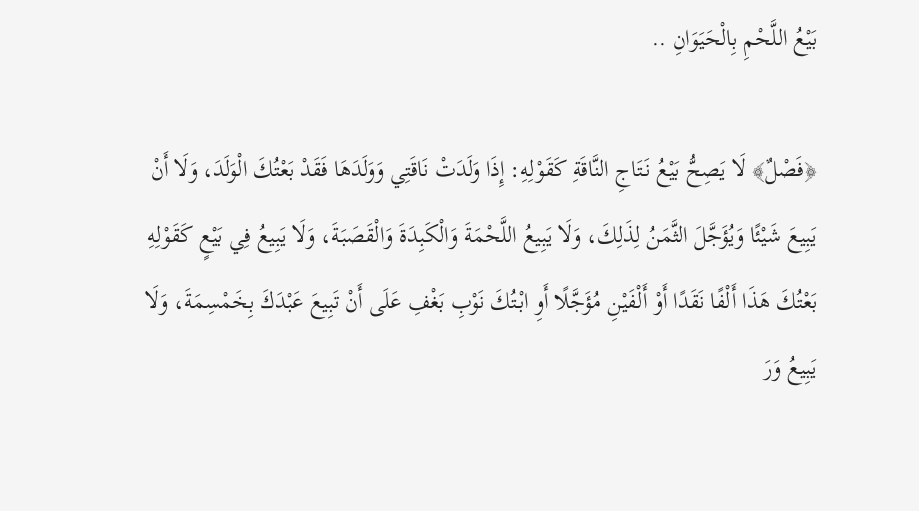بَيْعُ اللَّحْمِ بِالْحَيَوَانِ ..

﴿فَصْلٌ﴾ لَا يَصِحُّ بَيْعُ نَتَاجِ النَّاقَةِ كَقَوْلِهِ: إِذَا وَلَدَتْ نَاقَتِي وَوَلَدَهَا فَقَدْ بَعْتُكَ الْوَلَدَ، وَلَا أَنْ يَبِيعَ شَيْئًا وَيُؤَجَّلَ الثَّمَنُ لِذَلِكَ، وَلَا يَبِيعُ اللَّحْمَةَ وَالْكَبِدَةَ وَالْقَصَبَةَ، وَلَا يَبِيعُ فِي بَيْعٍ كَقَوْلِهِ بَعْتُكَ هَذَا أَلْفًا نَقَدًا أَوْ أَلْفَيْنِ مُؤَجَّلًا أَوِ ابْتُكَ نَوْبِ بَغْفِ عَلَى أَنْ تَبِيعَ عَبْدَكَ بِخَمْسِمَةَ، وَلَا يَبِيعُ وَرَ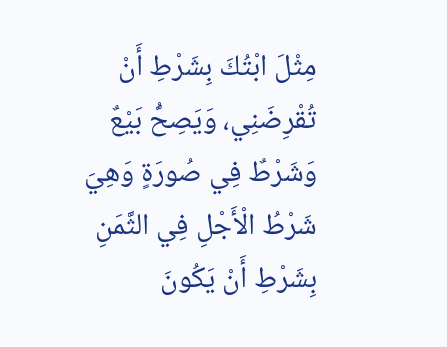مِثْلَ ابْتُكَ بِشَرْطِ أَنْ تُقْرِضَنِي، وَيَصِحُّ بَيْعٌ وَشَرْطٌ فِي صُورَةٍ وَهِيَ شَرْطُ الْأَجْلِ فِي الثَّمَنِ بِشَرْطِ أَنْ يَكُونَ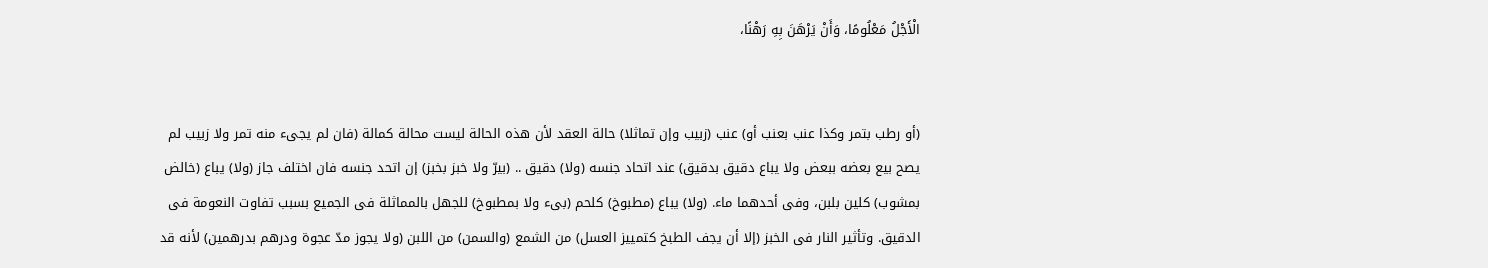الْأَجْلُ مَعْلُومًا، وَأَنْ يَرْهَنَ بِهِ رَهْنًا،


(أو رطب بتمر وكذا عنب بعنب أو) عنب (زبيب وإن تماثلا) حالة العقد لأن هذه الحالة ليست محالة كمالة (فان لم يجىء منه تمر ولا زبيب لم يصح بيع بعضه ببعض ولا يباع دقيق بدقيق) عند اتحاد جنسه (ولا) دقيق .. (بيرّ ولا خبز بخبز) إن اتحد جنسه فان اختلف جاز (ولا) يباع (خالض بمشوب) كلين بلبن، وفى أحدهما ماء. (ولا) يباع (مطبوخ) كلحم (بىء ولا بمطبوخ) للجهل بالمماثلة فى الجميع بسبب تفاوت النعومة فى الدقيق. وتأثير النار فى الخبز (إلا أن يجف الطبخ كتمييز العسل) من الشمع (والسمن) من اللبن (ولا يجوز مدّ عجوة ودرهم بدرهمين) لأنه قد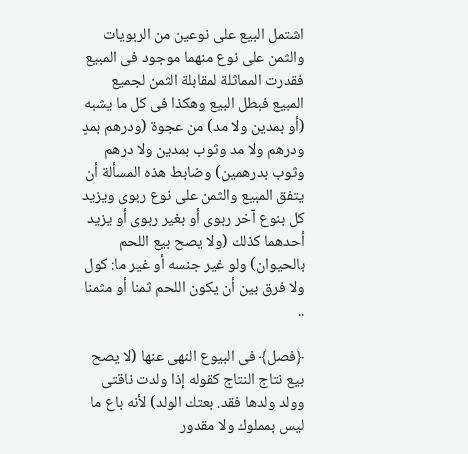اشتمل البيع على نوعين من الربويات والثمن على نوع منهما موجود فى المبيع فقدرت المماثلة لمقابلة الثمن لجميع المبيع فبطل البيع وهكذا فى كل ما يشبه (أو بمدين ولا مد) من عجوة (ودرهم بمدٍ ودرهم ولا مد وثوب بمدين ولا درهم وثوب بدرهمين) وضابط هذه المسألة أن يتفق المبيع والثمن على نوع ربوى ويزيد كل بنوع آخر ربوى أو بغير ربوى أو يزيد أحدهما كذلك (ولا يصح بيع اللحم بالحيوان) ولو غير جنسه أو غير ما: كول ولا فرق بين أن يكون اللحم ثمنا أو مثمنا ..

﴿فصل﴾ فى البيوع النهى عنها (لا يصح بيع نتاج النتاج كقوله إذا ولدت ناقتى وولد ولدها فقد. بعتك الولد) لأنه باع ما ليس بمملوك ولا مقدور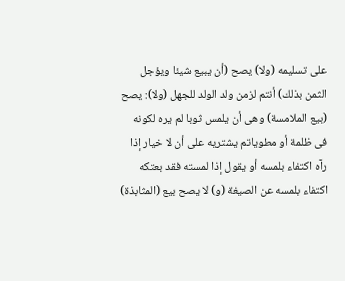على تسليمه (ولا) يصح (أن يبيع شيئا ويؤجل الثمن بذلك) أنتم لزمن ولد الولد للجهل (ولا): يصح (بيع الملامسة) وهى أن يلمس ثوبا لم يره لكونه فى ظلمة أو مطوياتم يشتريه على أن لا خيار إذا رآه اكتفاء بلمسه أو يقول إذا لمسته فقد بعتكه اكتفاء بلمسه عن الصيغة (و) لا يصح بيع (المثابذة)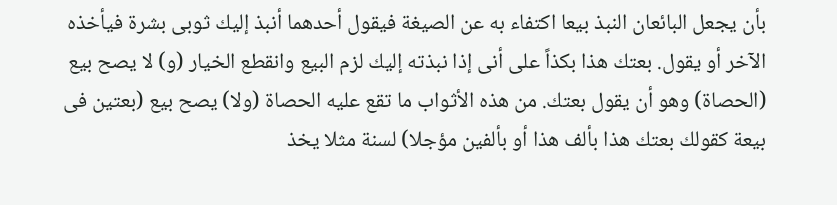بأن يجعل البائعان النبذ بيعا اكتفاء به عن الصيغة فيقول أحدهما أنبذ إليك ثوبى بشرة فيأخذه الآخر أو يقول. بعتك هذا بكذاً على أنى إذا نبذته إليك لزم البيع وانقطع الخيار (و) لا يصح بيع (الحصاة) وهو أن يقول بعتك. من هذه الأثواب ما تقع عليه الحصاة (ولا) يصح بيع (بعتين فى بيعة كقولك بعتك هذا بألف هذا أو بألفين مؤجلا) لسنة مثلا يخذ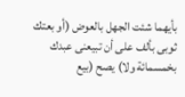بأيهما شئت الجهل بالعوض (أو بعتك ثوبى بألف على أن تبيعنى عبدك بخمسمائة ولا) يصح (بيع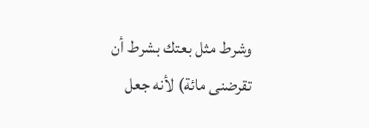وشرط مثل بعتك بشرط أن تقرضنى مائة) لأنه جعل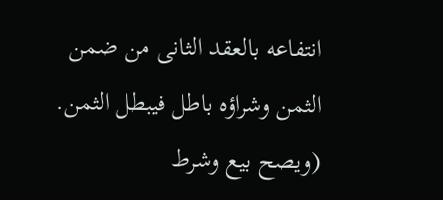انتفاعه بالعقد الثانى من ضمن الثمن وشراؤه باطل فيبطل الثمن. (ويصح بيع وشرط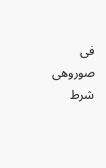فى صوروهى شرط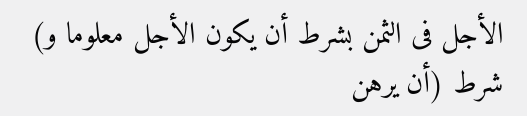الأجل فى الثمن بشرط أن يكون الأجل معلوما و) شرط (أن يرهن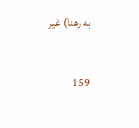به رهنا) غير

159